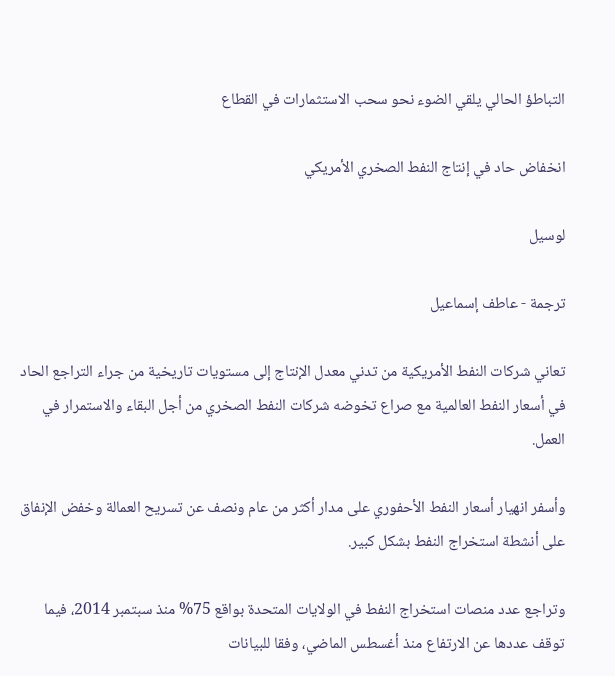التباطؤ الحالي يلقي الضوء نحو سحب الاستثمارات في القطاع

انخفاض حاد في إنتاج النفط الصخري الأمريكي

لوسيل

ترجمة - عاطف إسماعيل

تعاني شركات النفط الأمريكية من تدني معدل الإنتاج إلى مستويات تاريخية من جراء التراجع الحاد في أسعار النفط العالمية مع صراع تخوضه شركات النفط الصخري من أجل البقاء والاستمرار في العمل.

وأسفر انهيار أسعار النفط الأحفوري على مدار أكثر من عام ونصف عن تسريح العمالة وخفض الإنفاق على أنشطة استخراج النفط بشكل كبير.

وتراجع عدد منصات استخراج النفط في الولايات المتحدة بواقع 75% منذ سبتمبر 2014، فيما توقف عددها عن الارتفاع منذ أغسطس الماضي، وفقا للبيانات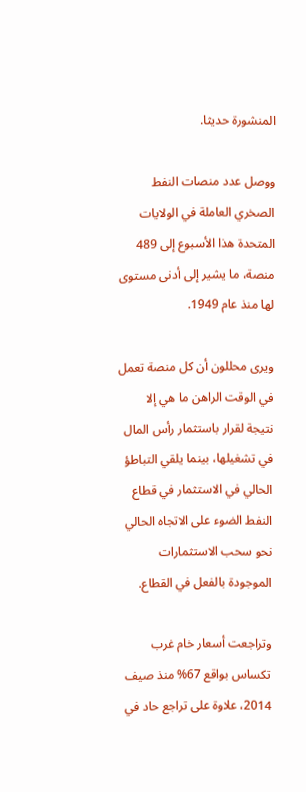المنشورة حديثا.

ووصل عدد منصات النفط الصخري العاملة في الولايات المتحدة هذا الأسبوع إلى 489 منصة، ما يشير إلى أدنى مستوى لها منذ عام 1949.

ويرى محللون أن كل منصة تعمل في الوقت الراهن ما هي إلا نتيجة لقرار باستثمار رأس المال في تشغيلها، بينما يلقي التباطؤ الحالي في الاستثمار في قطاع النفط الضوء على الاتجاه الحالي نحو سحب الاستثمارات الموجودة بالفعل في القطاع.

وتراجعت أسعار خام غرب تكساس بواقع 67% منذ صيف 2014، علاوة على تراجع حاد في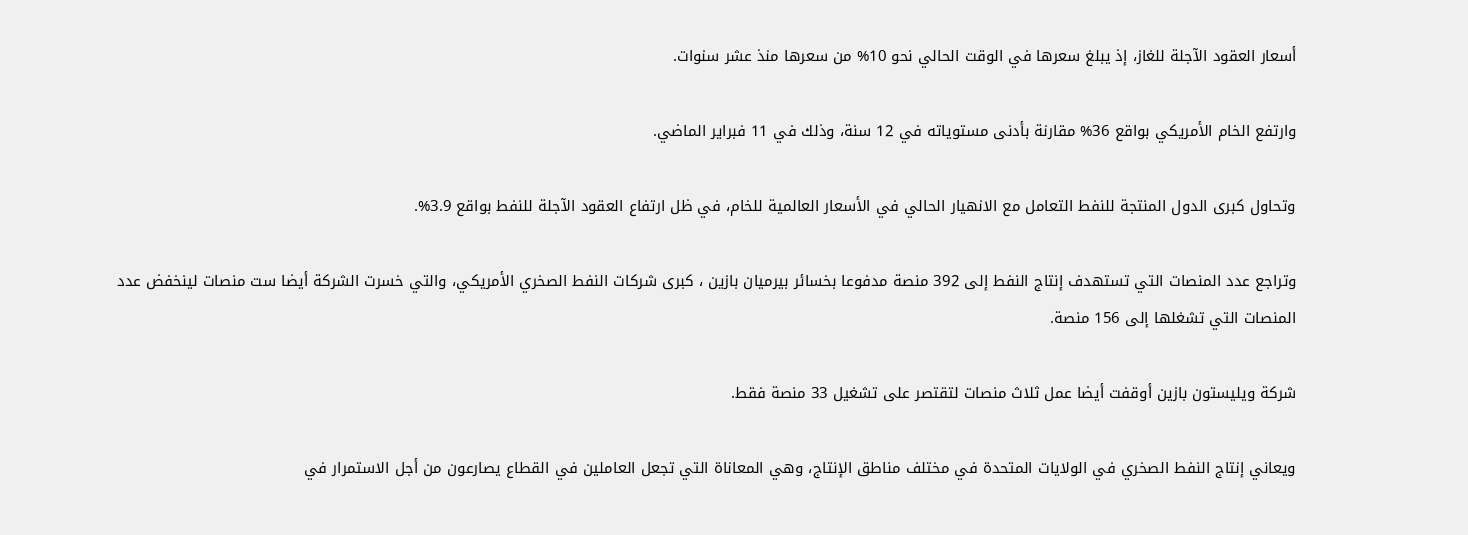أسعار العقود الآجلة للغاز، إذ يبلغ سعرها في الوقت الحالي نحو 10% من سعرها منذ عشر سنوات.

وارتفع الخام الأمريكي بواقع 36% مقارنة بأدنى مستوياته في 12 سنة، وذلك في 11 فبراير الماضي.

وتحاول كبرى الدول المنتجة للنفط التعامل مع الانهيار الحالي في الأسعار العالمية للخام، في ظل ارتفاع العقود الآجلة للنفط بواقع 3.9%.

وتراجع عدد المنصات التي تستهدف إنتاج النفط إلى 392 منصة مدفوعا بخسائر بيرميان بازين ، كبرى شركات النفط الصخري الأمريكي، والتي خسرت الشركة أيضا ست منصات لينخفض عدد المنصات التي تشغلها إلى 156 منصة.

شركة ويليستون بازين أوقفت أيضا عمل ثلاث منصات لتقتصر على تشغيل 33 منصة فقط.

ويعاني إنتاج النفط الصخري في الولايات المتحدة في مختلف مناطق الإنتاج، وهي المعاناة التي تجعل العاملين في القطاع يصارعون من أجل الاستمرار في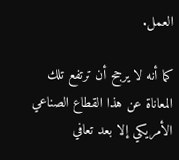العمل.

كما أنه لا يرجح أن ترتفع تلك المعاناة عن هذا القطاع الصناعي الأمريكي إلا بعد تعافي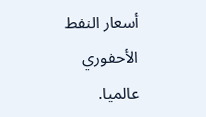أسعار النفط الأحفوري عالميا.